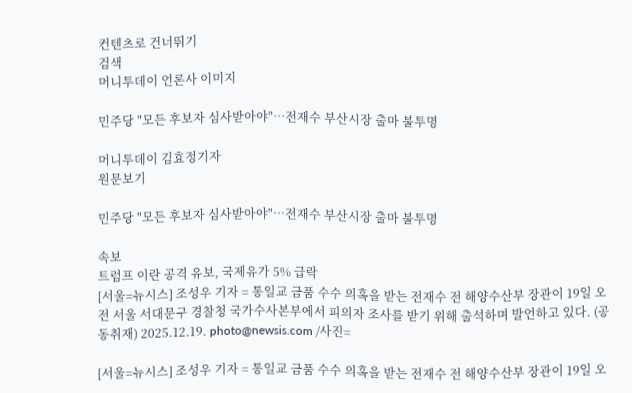컨텐츠로 건너뛰기
검색
머니투데이 언론사 이미지

민주당 "모든 후보자 심사받아야"…전재수 부산시장 출마 불투명

머니투데이 김효정기자
원문보기

민주당 "모든 후보자 심사받아야"…전재수 부산시장 출마 불투명

속보
트럼프 이란 공격 유보, 국제유가 5% 급락
[서울=뉴시스] 조성우 기자 = 통일교 금품 수수 의혹을 받는 전재수 전 해양수산부 장관이 19일 오전 서울 서대문구 경찰청 국가수사본부에서 피의자 조사를 받기 위해 출석하며 발언하고 있다. (공동취재) 2025.12.19. photo@newsis.com /사진=

[서울=뉴시스] 조성우 기자 = 통일교 금품 수수 의혹을 받는 전재수 전 해양수산부 장관이 19일 오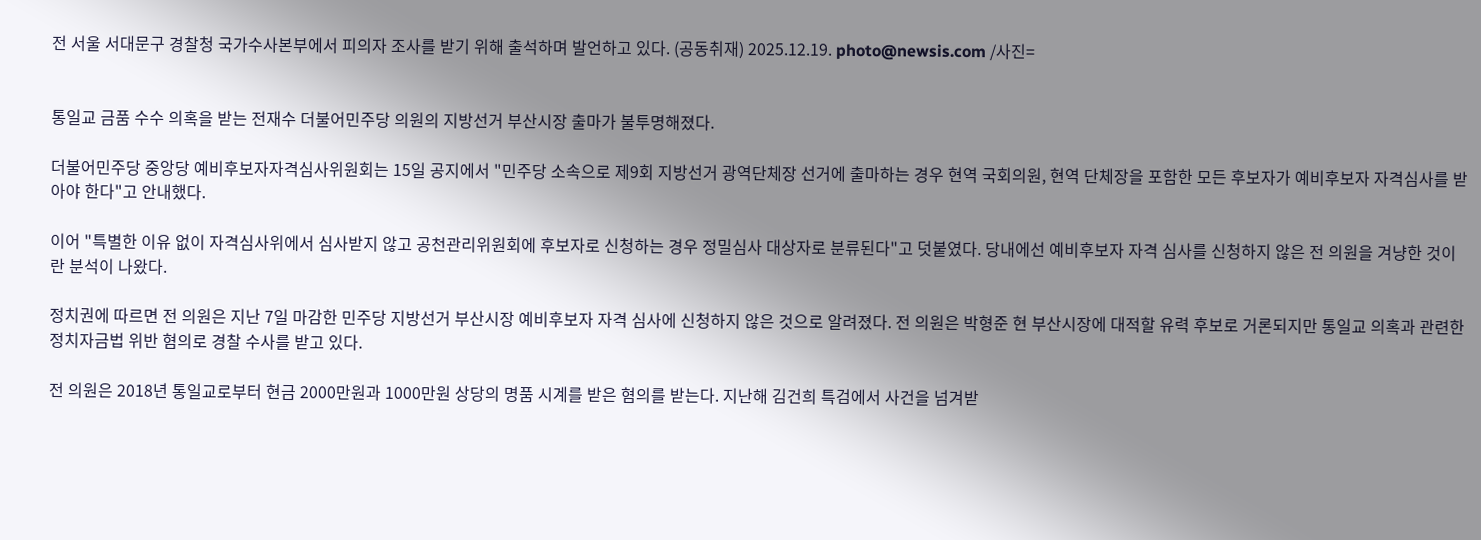전 서울 서대문구 경찰청 국가수사본부에서 피의자 조사를 받기 위해 출석하며 발언하고 있다. (공동취재) 2025.12.19. photo@newsis.com /사진=


통일교 금품 수수 의혹을 받는 전재수 더불어민주당 의원의 지방선거 부산시장 출마가 불투명해졌다.

더불어민주당 중앙당 예비후보자자격심사위원회는 15일 공지에서 "민주당 소속으로 제9회 지방선거 광역단체장 선거에 출마하는 경우 현역 국회의원, 현역 단체장을 포함한 모든 후보자가 예비후보자 자격심사를 받아야 한다"고 안내했다.

이어 "특별한 이유 없이 자격심사위에서 심사받지 않고 공천관리위원회에 후보자로 신청하는 경우 정밀심사 대상자로 분류된다"고 덧붙였다. 당내에선 예비후보자 자격 심사를 신청하지 않은 전 의원을 겨냥한 것이란 분석이 나왔다.

정치권에 따르면 전 의원은 지난 7일 마감한 민주당 지방선거 부산시장 예비후보자 자격 심사에 신청하지 않은 것으로 알려졌다. 전 의원은 박형준 현 부산시장에 대적할 유력 후보로 거론되지만 통일교 의혹과 관련한 정치자금법 위반 혐의로 경찰 수사를 받고 있다.

전 의원은 2018년 통일교로부터 현금 2000만원과 1000만원 상당의 명품 시계를 받은 혐의를 받는다. 지난해 김건희 특검에서 사건을 넘겨받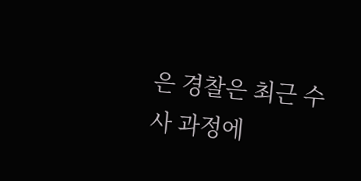은 경찰은 최근 수사 과정에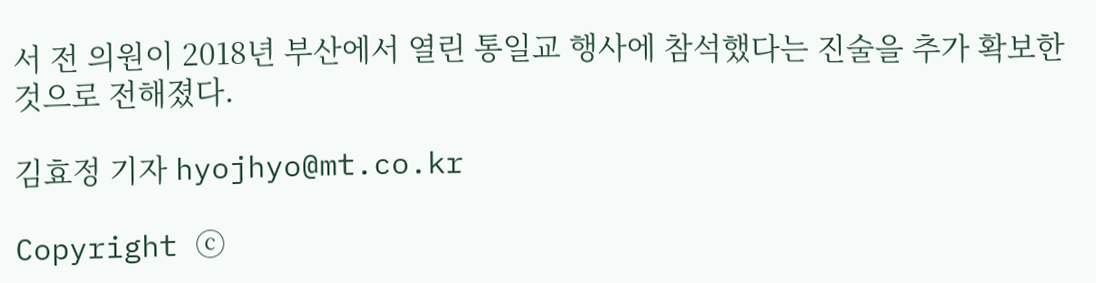서 전 의원이 2018년 부산에서 열린 통일교 행사에 참석했다는 진술을 추가 확보한 것으로 전해졌다.

김효정 기자 hyojhyo@mt.co.kr

Copyright ⓒ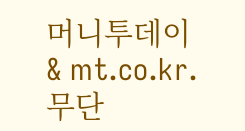머니투데이 & mt.co.kr. 무단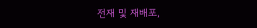전재 및 재배포,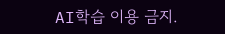AI학습 이용 금지.